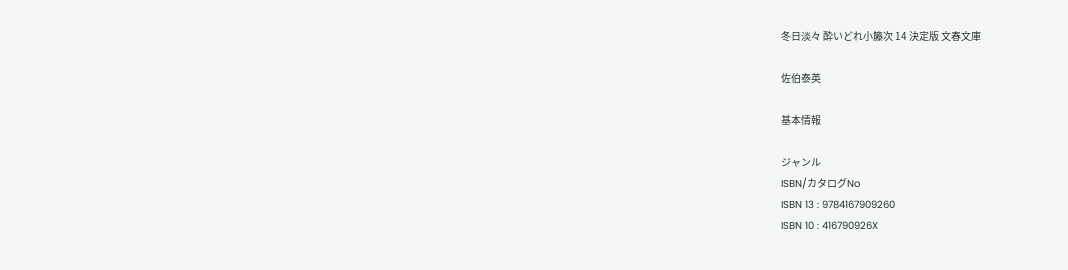冬日淡々 酔いどれ小籐次 14 決定版 文春文庫

佐伯泰英

基本情報

ジャンル
ISBN/カタログNo
ISBN 13 : 9784167909260
ISBN 10 : 416790926X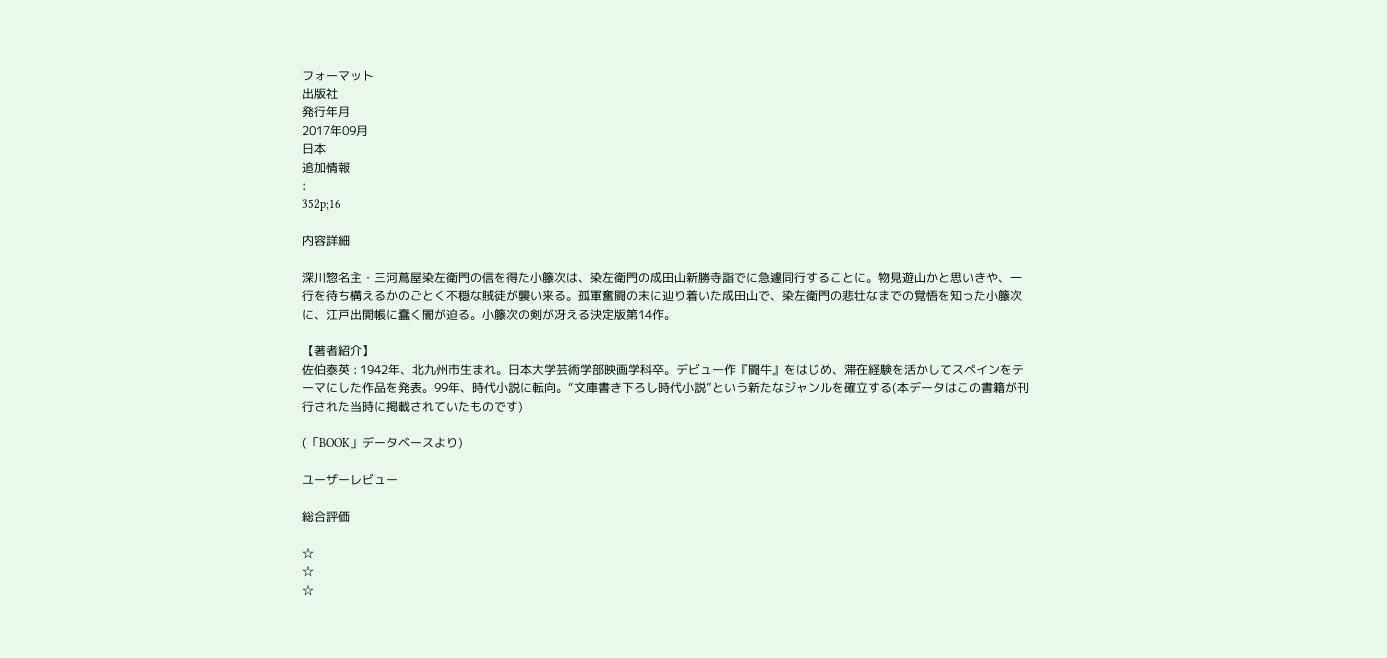フォーマット
出版社
発行年月
2017年09月
日本
追加情報
:
352p;16

内容詳細

深川惣名主・三河蔦屋染左衛門の信を得た小籐次は、染左衛門の成田山新勝寺詣でに急遽同行することに。物見遊山かと思いきや、一行を待ち構えるかのごとく不穏な賊徒が襲い来る。孤軍奮闘の末に辿り着いた成田山で、染左衛門の悲壮なまでの覚悟を知った小籐次に、江戸出開帳に蠢く闇が迫る。小籐次の剣が冴える決定版第14作。

【著者紹介】
佐伯泰英 : 1942年、北九州市生まれ。日本大学芸術学部映画学科卒。デビュー作『闘牛』をはじめ、滞在経験を活かしてスペインをテーマにした作品を発表。99年、時代小説に転向。“文庫書き下ろし時代小説”という新たなジャンルを確立する(本データはこの書籍が刊行された当時に掲載されていたものです)

(「BOOK」データベースより)

ユーザーレビュー

総合評価

☆
☆
☆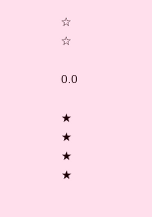☆
☆

0.0

★
★
★
★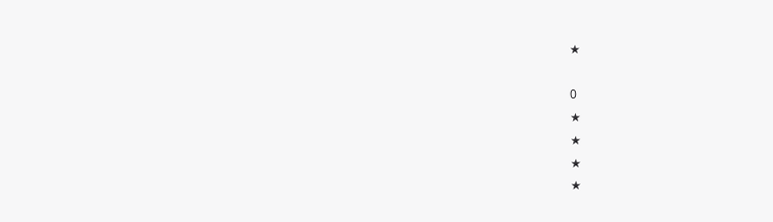★

0
★
★
★
★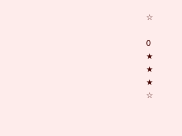☆

0
★
★
★
☆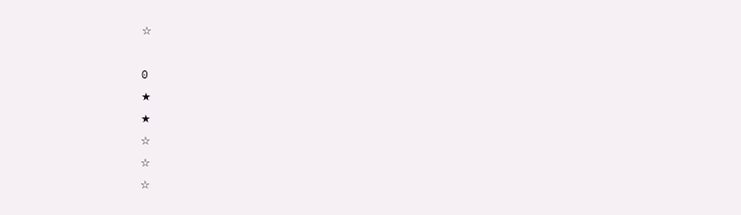☆

0
★
★
☆
☆
☆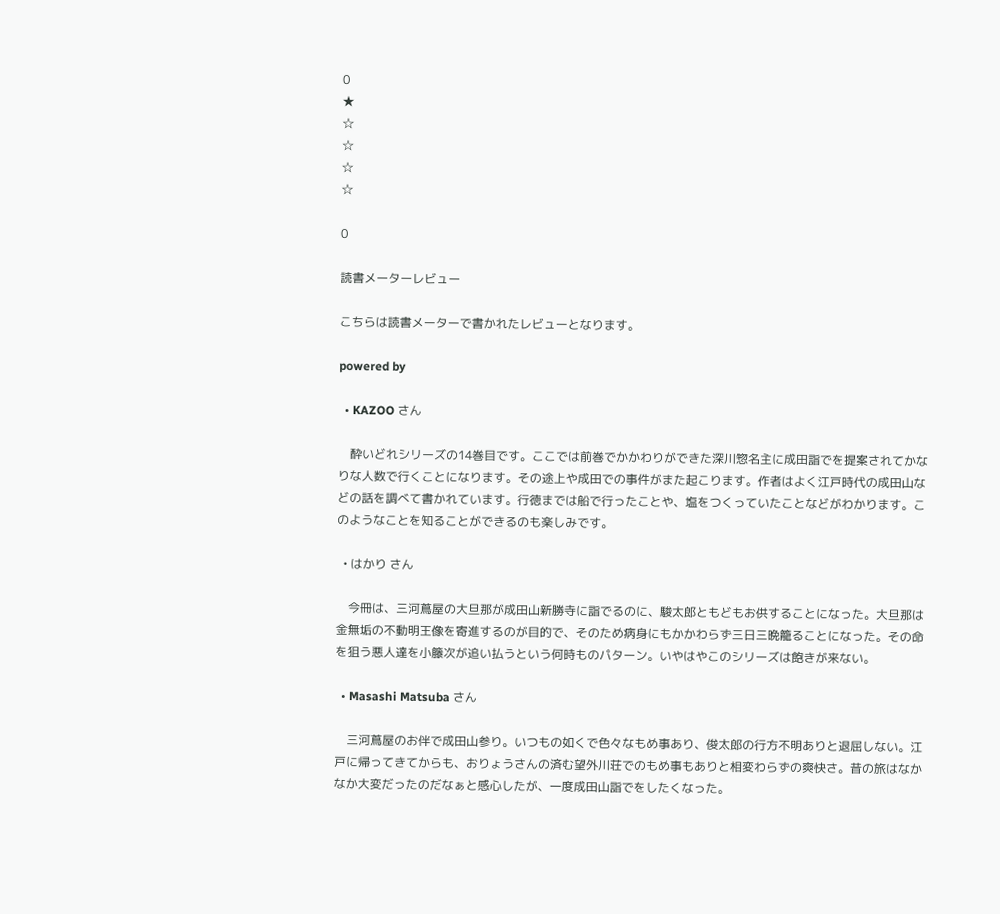0
★
☆
☆
☆
☆

0

読書メーターレビュー

こちらは読書メーターで書かれたレビューとなります。

powered by

  • KAZOO さん

    酔いどれシリーズの14巻目です。ここでは前巻でかかわりができた深川惣名主に成田詣でを提案されてかなりな人数で行くことになります。その途上や成田での事件がまた起こります。作者はよく江戸時代の成田山などの話を調べて書かれています。行徳までは船で行ったことや、塩をつくっていたことなどがわかります。このようなことを知ることができるのも楽しみです。

  • はかり さん

    今冊は、三河蔦屋の大旦那が成田山新勝寺に詣でるのに、駿太郎ともどもお供することになった。大旦那は金無垢の不動明王像を寄進するのが目的で、そのため病身にもかかわらず三日三晩籠ることになった。その命を狙う悪人達を小籐次が追い払うという何時ものパターン。いやはやこのシリーズは飽きが来ない。

  • Masashi Matsuba さん

    三河蔦屋のお伴で成田山参り。いつもの如くで色々なもめ事あり、俊太郎の行方不明ありと退屈しない。江戸に帰ってきてからも、おりょうさんの済む望外川荘でのもめ事もありと相変わらずの爽快さ。昔の旅はなかなか大変だったのだなぁと感心したが、一度成田山詣でをしたくなった。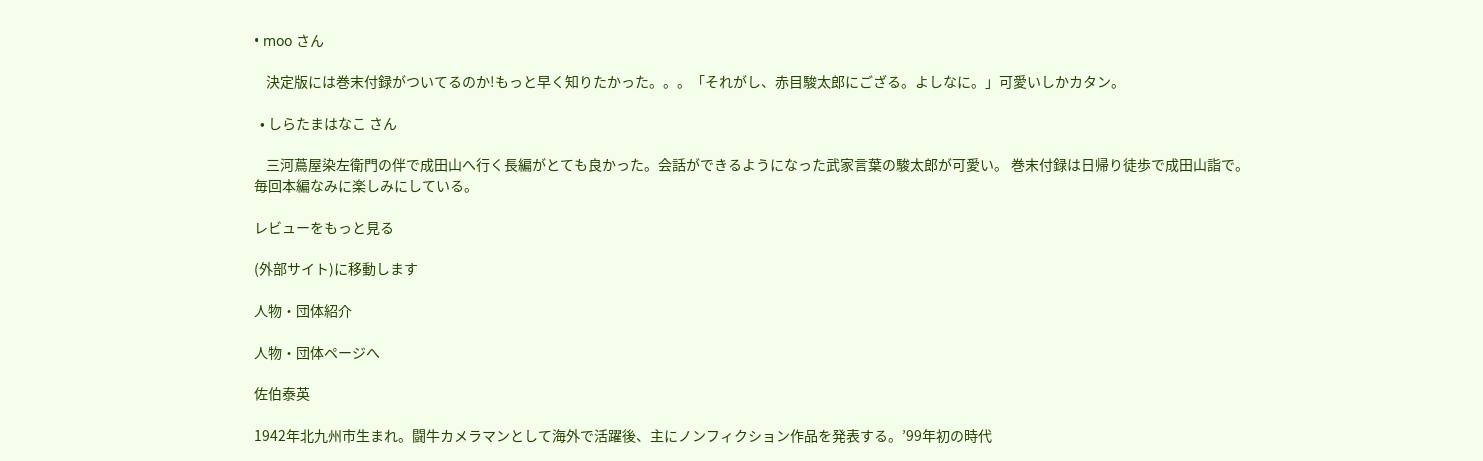• moo さん

    決定版には巻末付録がついてるのか!もっと早く知りたかった。。。「それがし、赤目駿太郎にござる。よしなに。」可愛いしかカタン。

  • しらたまはなこ さん

    三河蔦屋染左衛門の伴で成田山へ行く長編がとても良かった。会話ができるようになった武家言葉の駿太郎が可愛い。 巻末付録は日帰り徒歩で成田山詣で。毎回本編なみに楽しみにしている。

レビューをもっと見る

(外部サイト)に移動します

人物・団体紹介

人物・団体ページへ

佐伯泰英

1942年北九州市生まれ。闘牛カメラマンとして海外で活躍後、主にノンフィクション作品を発表する。’99年初の時代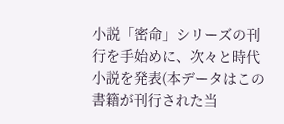小説「密命」シリーズの刊行を手始めに、次々と時代小説を発表(本データはこの書籍が刊行された当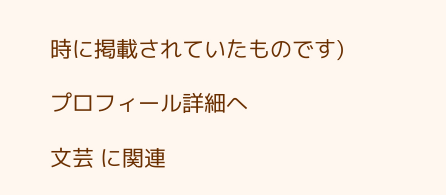時に掲載されていたものです)

プロフィール詳細へ

文芸 に関連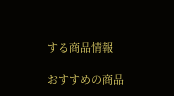する商品情報

おすすめの商品